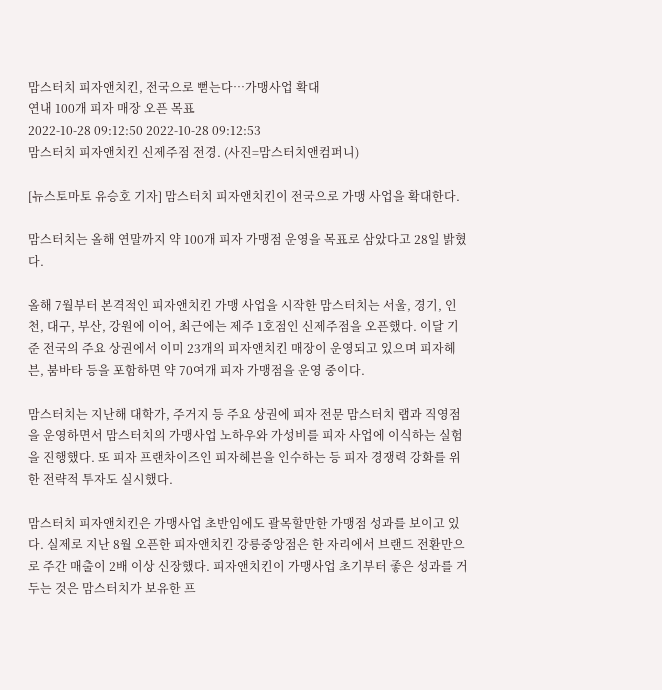맘스터치 피자앤치킨, 전국으로 뻗는다…가맹사업 확대
연내 100개 피자 매장 오픈 목표
2022-10-28 09:12:50 2022-10-28 09:12:53
맘스터치 피자앤치킨 신제주점 전경. (사진=맘스터치앤컴퍼니)

[뉴스토마토 유승호 기자] 맘스터치 피자앤치킨이 전국으로 가맹 사업을 확대한다.

맘스터치는 올해 연말까지 약 100개 피자 가맹점 운영을 목표로 삼았다고 28일 밝혔다.

올해 7월부터 본격적인 피자앤치킨 가맹 사업을 시작한 맘스터치는 서울, 경기, 인천, 대구, 부산, 강원에 이어, 최근에는 제주 1호점인 신제주점을 오픈했다. 이달 기준 전국의 주요 상권에서 이미 23개의 피자앤치킨 매장이 운영되고 있으며 피자헤븐, 붐바타 등을 포함하면 약 70여개 피자 가맹점을 운영 중이다.

맘스터치는 지난해 대학가, 주거지 등 주요 상권에 피자 전문 맘스터치 랩과 직영점을 운영하면서 맘스터치의 가맹사업 노하우와 가성비를 피자 사업에 이식하는 실험을 진행했다. 또 피자 프랜차이즈인 피자헤븐을 인수하는 등 피자 경쟁력 강화를 위한 전략적 투자도 실시했다.

맘스터치 피자앤치킨은 가맹사업 초반임에도 괄목할만한 가맹점 성과를 보이고 있다. 실제로 지난 8월 오픈한 피자앤치킨 강릉중앙점은 한 자리에서 브랜드 전환만으로 주간 매출이 2배 이상 신장했다. 피자앤치킨이 가맹사업 초기부터 좋은 성과를 거두는 것은 맘스터치가 보유한 프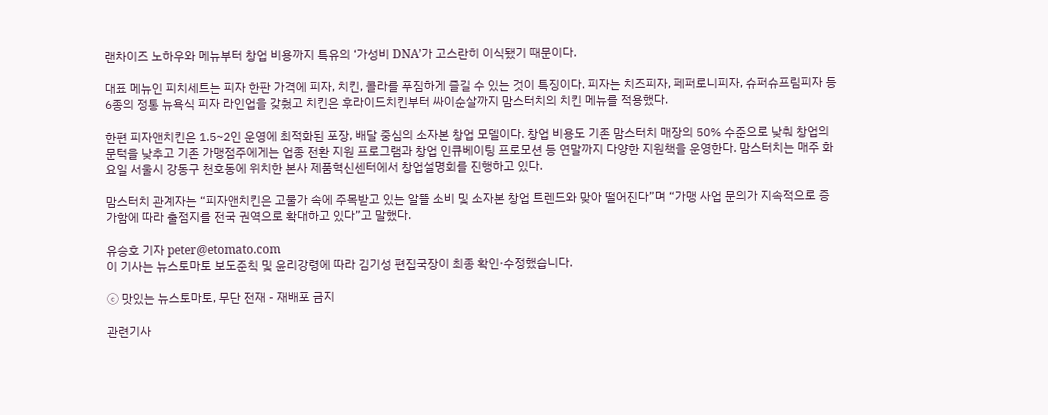랜차이즈 노하우와 메뉴부터 창업 비용까지 특유의 ‘가성비 DNA’가 고스란히 이식됐기 때문이다.

대표 메뉴인 피치세트는 피자 한판 가격에 피자, 치킨, 콜라를 푸짐하게 즐길 수 있는 것이 특징이다. 피자는 치즈피자, 페퍼로니피자, 슈퍼슈프림피자 등 6종의 정통 뉴욕식 피자 라인업을 갖췄고 치킨은 후라이드치킨부터 싸이순살까지 맘스터치의 치킨 메뉴를 적용했다.

한편 피자앤치킨은 1.5~2인 운영에 최적화된 포장, 배달 중심의 소자본 창업 모델이다. 창업 비용도 기존 맘스터치 매장의 50% 수준으로 낮춰 창업의 문턱을 낮추고 기존 가맹점주에게는 업종 전환 지원 프로그램과 창업 인큐베이팅 프로모션 등 연말까지 다양한 지원책을 운영한다. 맘스터치는 매주 화요일 서울시 강동구 천호동에 위치한 본사 제품혁신센터에서 창업설명회를 진행하고 있다.

맘스터치 관계자는 “피자앤치킨은 고물가 속에 주목받고 있는 알뜰 소비 및 소자본 창업 트렌드와 맞아 떨어진다”며 “가맹 사업 문의가 지속적으로 증가함에 따라 출점지를 전국 권역으로 확대하고 있다”고 말했다.

유승호 기자 peter@etomato.com
이 기사는 뉴스토마토 보도준칙 및 윤리강령에 따라 김기성 편집국장이 최종 확인·수정했습니다.

ⓒ 맛있는 뉴스토마토, 무단 전재 - 재배포 금지

관련기사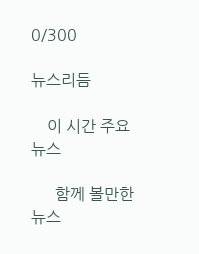0/300

뉴스리듬

    이 시간 주요 뉴스

      함께 볼만한 뉴스